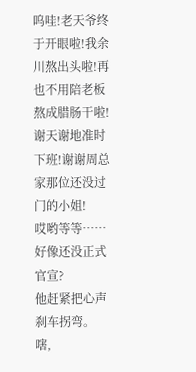呜哇!老天爷终于开眼啦!我余川熬出头啦!再也不用陪老板熬成腊肠干啦!
谢天谢地准时下班!谢谢周总家那位还没过门的小姐!
哎哟等等……
好像还没正式官宣?
他赶紧把心声刹车拐弯。
嗐,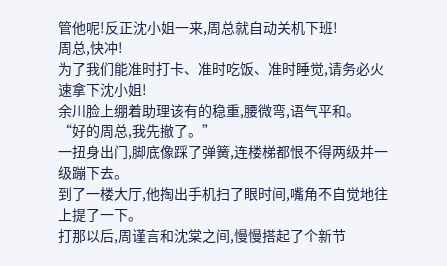管他呢!反正沈小姐一来,周总就自动关机下班!
周总,快冲!
为了我们能准时打卡、准时吃饭、准时睡觉,请务必火速拿下沈小姐!
余川脸上绷着助理该有的稳重,腰微弯,语气平和。
“好的周总,我先撤了。”
一扭身出门,脚底像踩了弹簧,连楼梯都恨不得两级并一级蹦下去。
到了一楼大厅,他掏出手机扫了眼时间,嘴角不自觉地往上提了一下。
打那以后,周谨言和沈棠之间,慢慢搭起了个新节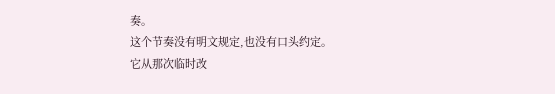奏。
这个节奏没有明文规定,也没有口头约定。
它从那次临时改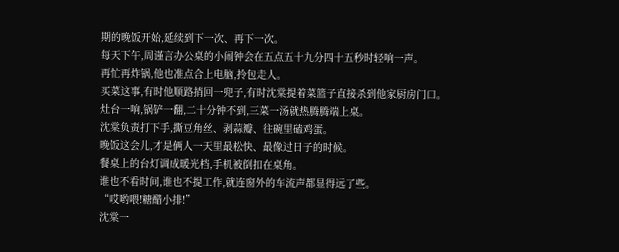期的晚饭开始,延续到下一次、再下一次。
每天下午,周谨言办公桌的小闹钟会在五点五十九分四十五秒时轻响一声。
再忙再炸锅,他也准点合上电脑,拎包走人。
买菜这事,有时他顺路捎回一兜子,有时沈棠提着菜篮子直接杀到他家厨房门口。
灶台一响,锅铲一翻,二十分钟不到,三菜一汤就热腾腾端上桌。
沈棠负责打下手,撕豆角丝、剥蒜瓣、往碗里磕鸡蛋。
晚饭这会儿,才是俩人一天里最松快、最像过日子的时候。
餐桌上的台灯调成暖光档,手机被倒扣在桌角。
谁也不看时间,谁也不提工作,就连窗外的车流声都显得远了些。
“哎哟喂!糖醋小排!”
沈棠一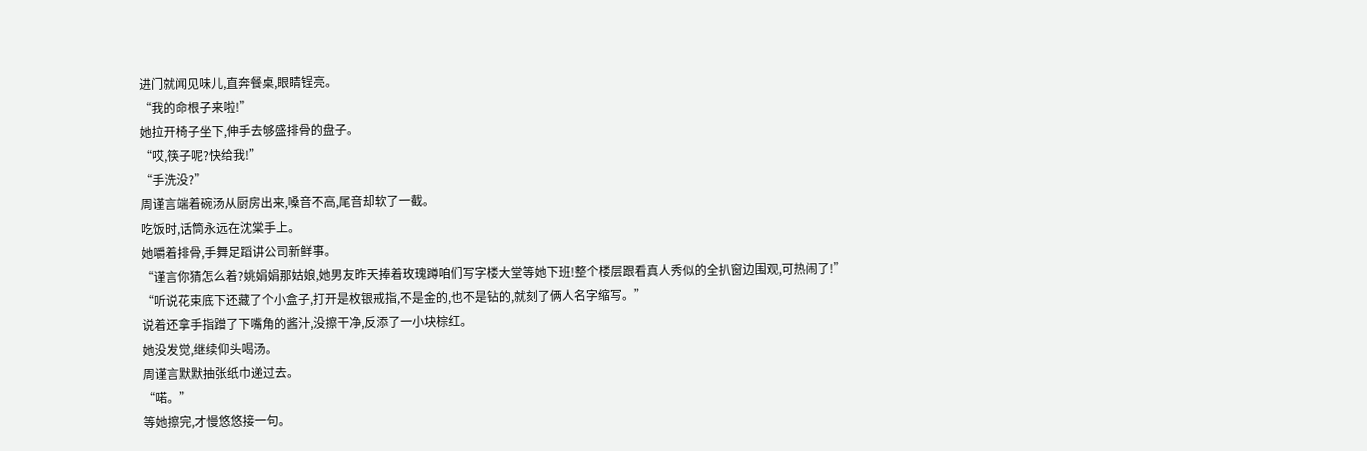进门就闻见味儿,直奔餐桌,眼睛锃亮。
“我的命根子来啦!”
她拉开椅子坐下,伸手去够盛排骨的盘子。
“哎,筷子呢?快给我!”
“手洗没?”
周谨言端着碗汤从厨房出来,嗓音不高,尾音却软了一截。
吃饭时,话筒永远在沈棠手上。
她嚼着排骨,手舞足蹈讲公司新鲜事。
“谨言你猜怎么着?姚娟娟那姑娘,她男友昨天捧着玫瑰蹲咱们写字楼大堂等她下班!整个楼层跟看真人秀似的全扒窗边围观,可热闹了!”
“听说花束底下还藏了个小盒子,打开是枚银戒指,不是金的,也不是钻的,就刻了俩人名字缩写。”
说着还拿手指蹭了下嘴角的酱汁,没擦干净,反添了一小块棕红。
她没发觉,继续仰头喝汤。
周谨言默默抽张纸巾递过去。
“喏。”
等她擦完,才慢悠悠接一句。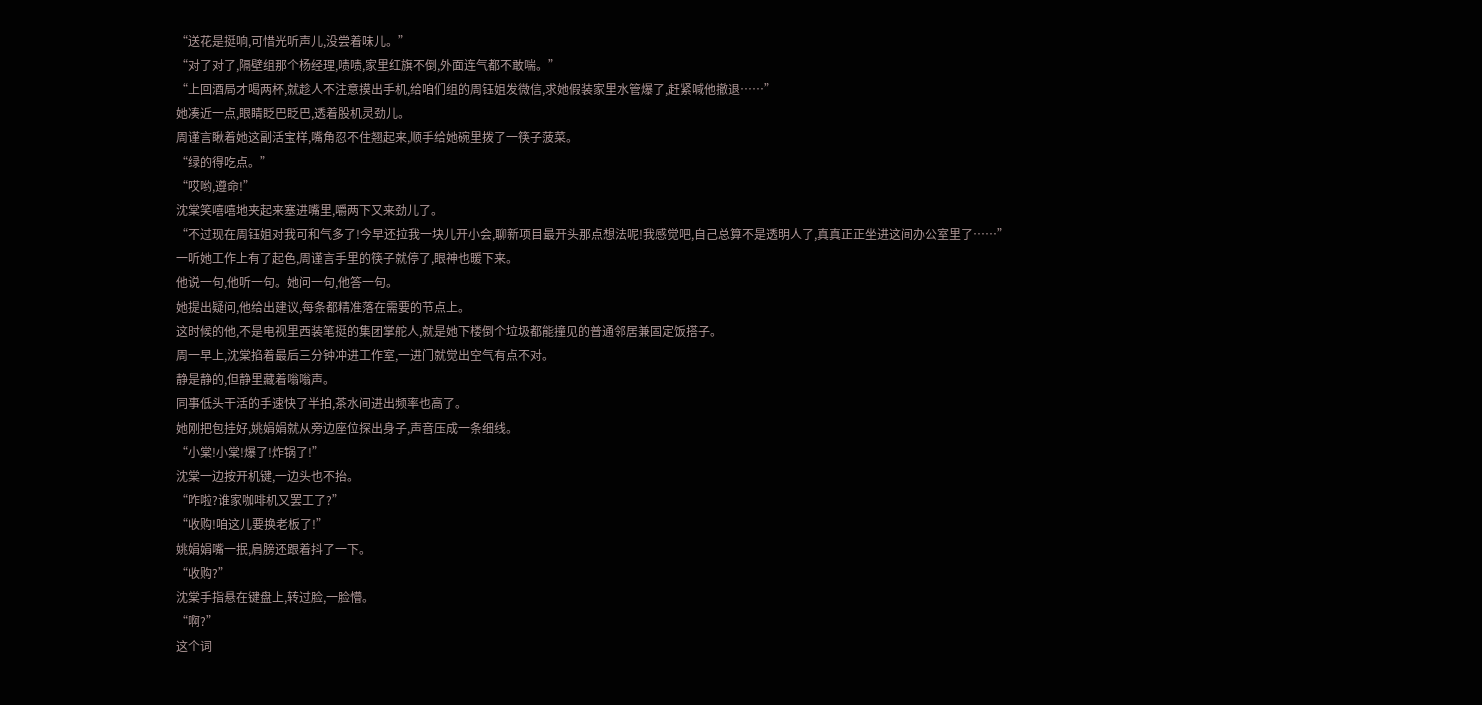“送花是挺响,可惜光听声儿,没尝着味儿。”
“对了对了,隔壁组那个杨经理,啧啧,家里红旗不倒,外面连气都不敢喘。”
“上回酒局才喝两杯,就趁人不注意摸出手机,给咱们组的周钰姐发微信,求她假装家里水管爆了,赶紧喊他撤退……”
她凑近一点,眼睛眨巴眨巴,透着股机灵劲儿。
周谨言瞅着她这副活宝样,嘴角忍不住翘起来,顺手给她碗里拨了一筷子菠菜。
“绿的得吃点。”
“哎哟,遵命!”
沈棠笑嘻嘻地夹起来塞进嘴里,嚼两下又来劲儿了。
“不过现在周钰姐对我可和气多了!今早还拉我一块儿开小会,聊新项目最开头那点想法呢!我感觉吧,自己总算不是透明人了,真真正正坐进这间办公室里了……”
一听她工作上有了起色,周谨言手里的筷子就停了,眼神也暖下来。
他说一句,他听一句。她问一句,他答一句。
她提出疑问,他给出建议,每条都精准落在需要的节点上。
这时候的他,不是电视里西装笔挺的集团掌舵人,就是她下楼倒个垃圾都能撞见的普通邻居兼固定饭搭子。
周一早上,沈棠掐着最后三分钟冲进工作室,一进门就觉出空气有点不对。
静是静的,但静里藏着嗡嗡声。
同事低头干活的手速快了半拍,茶水间进出频率也高了。
她刚把包挂好,姚娟娟就从旁边座位探出身子,声音压成一条细线。
“小棠!小棠!爆了!炸锅了!”
沈棠一边按开机键,一边头也不抬。
“咋啦?谁家咖啡机又罢工了?”
“收购!咱这儿要换老板了!”
姚娟娟嘴一抿,肩膀还跟着抖了一下。
“收购?”
沈棠手指悬在键盘上,转过脸,一脸懵。
“啊?”
这个词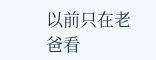以前只在老爸看